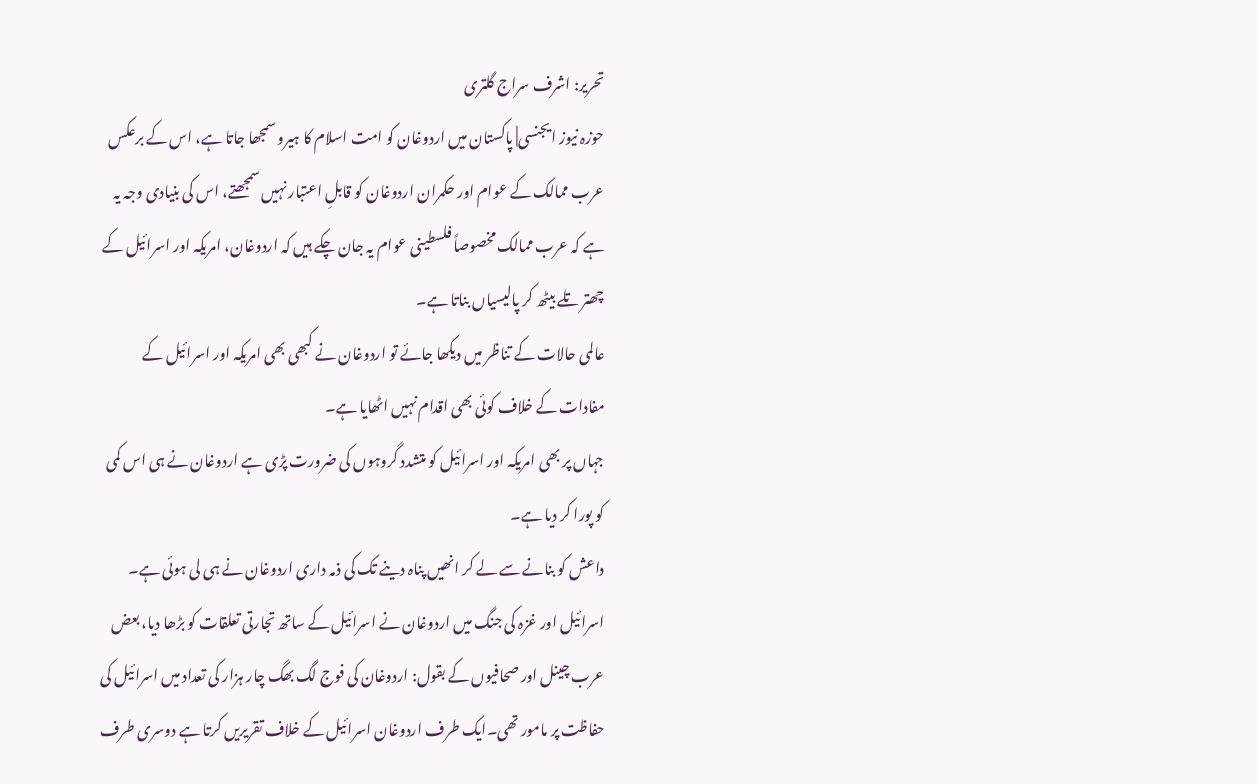تحریر: اشرف سراج گلتری
حوزہ نیوز ایجنسی| پاکستان میں اردوغان کو امت اسلام کا ہیرو سمجھا جاتا ہے، اس کے برعکس عرب ممالک کے عوام اور حکمران اردوغان کو قابلِ اعتبار نہیں سمجھتے، اس کی بنیادی وجہ یہ ہے کہ عرب ممالک مخصوصاً فلسطینی عوام یہ جان چکے ہیں کہ اردوغان، امریکہ اور اسرائیل کے چھتر تلے بیٹھ کر پالیسیاں بناتا ہے۔
عالمی حالات کے تناظر میں دیکھا جائے تو اردوغان نے کبھی بھی امریکہ اور اسرائیل کے مفادات کے خلاف کوئی بھی اقدام نہیں اٹھایا ہے۔
جہاں پر بھی امریکہ اور اسرائیل کو متشدد گروہوں کی ضرورت پڑی ہے اردوغان نے ہی اس کمی کو پورا کر دیا ہے۔
داعش کو بنانے سے لے کر انھیں پناہ دینے تک کی ذمہ داری اردوغان نے ہی لی ہوئی ہے۔
اسرائیل اور غزہ کی جنگ میں اردوغان نے اسرائیل کے ساتھ تجارتی تعلقات کو بڑھا دیا، بعض عرب چینل اور صحافیوں کے بقول: اردوغان کی فوج لگ بھگ چار ہزار کی تعداد میں اسرائیل کی حفاظت پر مامور تھی۔ایک طرف اردوغان اسرائیل کے خلاف تقریریں کرتا ہے دوسری طرف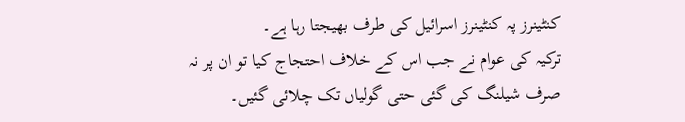کنٹینرز پہ کنٹینرز اسرائیل کی طرف بھیجتا رہا ہے۔
ترکیہ کی عوام نے جب اس کے خلاف احتجاج کیا تو ان پر نہ صرف شیلنگ کی گئی حتی گولیاں تک چلائی گئیں۔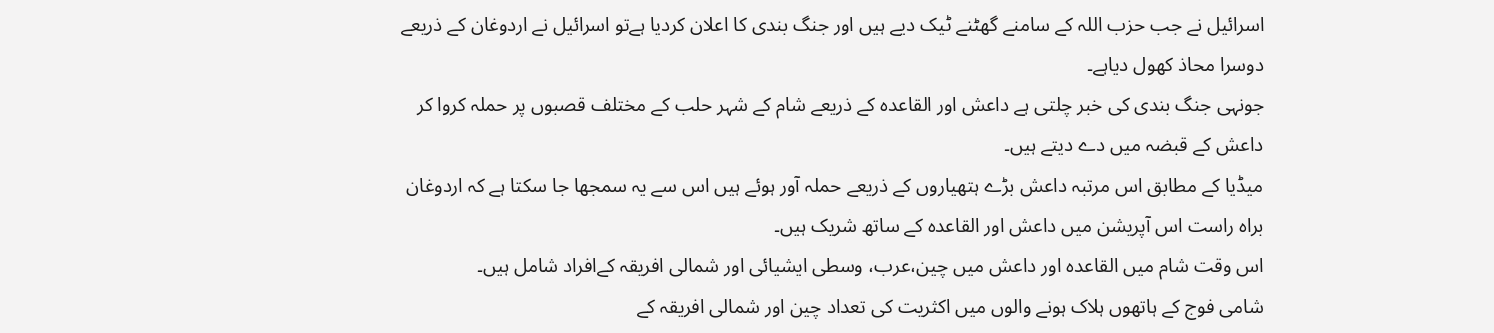اسرائیل نے جب حزب اللہ کے سامنے گھٹنے ٹیک دیے ہیں اور جنگ بندی کا اعلان کردیا ہےتو اسرائیل نے اردوغان کے ذریعے دوسرا محاذ کھول دیاہے۔
جونہی جنگ بندی کی خبر چلتی ہے داعش اور القاعدہ کے ذریعے شام کے شہر حلب کے مختلف قصبوں پر حملہ کروا کر داعش کے قبضہ میں دے دیتے ہیں۔
میڈیا کے مطابق اس مرتبہ داعش بڑے ہتھیاروں کے ذریعے حملہ آور ہوئے ہیں اس سے یہ سمجھا جا سکتا ہے کہ اردوغان براہ راست اس آپریشن میں داعش اور القاعدہ کے ساتھ شریک ہیں۔
اس وقت شام میں القاعدہ اور داعش میں چین،عرب، وسطی ایشیائی اور شمالی افریقہ کےافراد شامل ہیں۔
شامی فوج کے ہاتھوں ہلاک ہونے والوں میں اکثریت کی تعداد چین اور شمالی افریقہ کے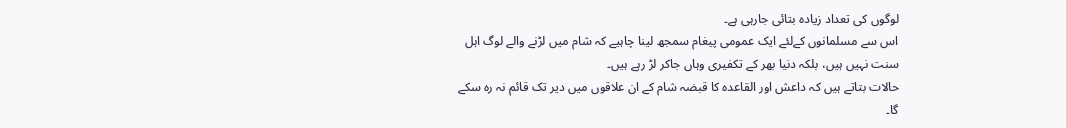لوگوں کی تعداد زیادہ بتائی جارہی ہے۔
اس سے مسلمانوں کےلئے ایک عمومی پیغام سمجھ لینا چاہیے کہ شام میں لڑنے والے لوگ اہل سنت نہیں ہیں، بلکہ دنیا بھر کے تکفیری وہاں جاکر لڑ رہے ہیں۔
حالات بتاتے ہیں کہ داعش اور القاعدہ کا قبضہ شام کے ان علاقوں میں دیر تک قائم نہ رہ سکے گا۔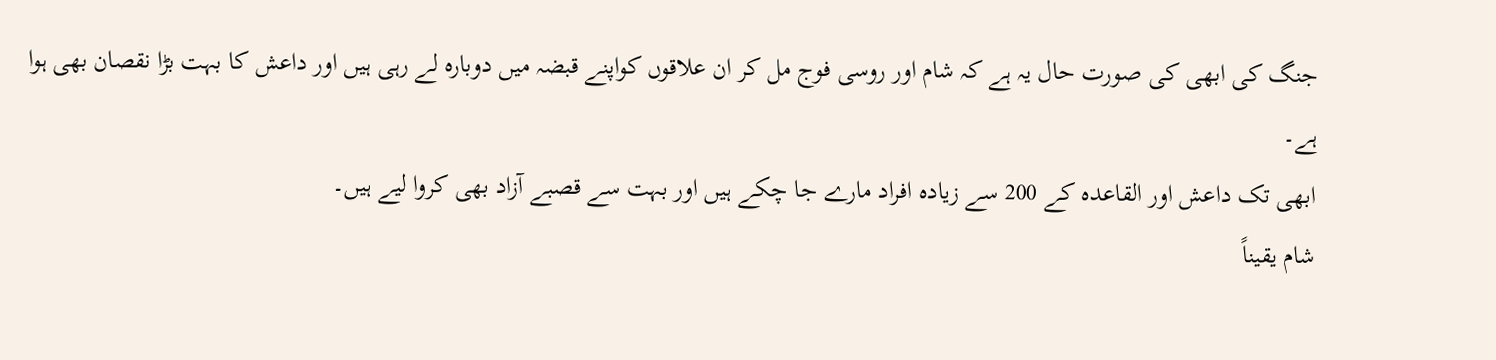جنگ کی ابھی کی صورت حال یہ ہے کہ شام اور روسی فوج مل کر ان علاقوں کواپنے قبضہ میں دوبارہ لے رہی ہیں اور داعش کا بہت بڑا نقصان بھی ہوا ہے۔
ابھی تک داعش اور القاعدہ کے 200 سے زیادہ افراد مارے جا چکے ہیں اور بہت سے قصبے آزاد بھی کروا لیے ہیں۔
شام یقیناً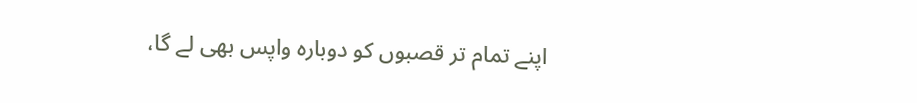اپنے تمام تر قصبوں کو دوبارہ واپس بھی لے گا،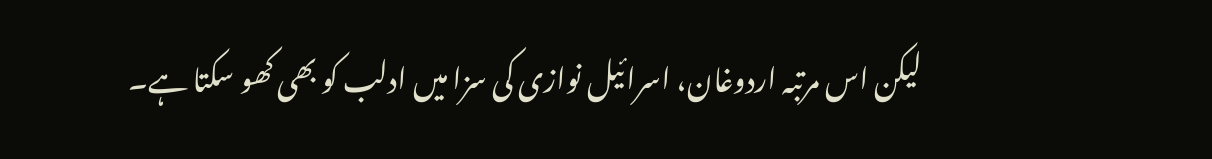لیکن اس مرتبہ اردوغان، اسرائیل نوازی کی سزا میں ادلب کو بھی کھو سکتا ہے۔